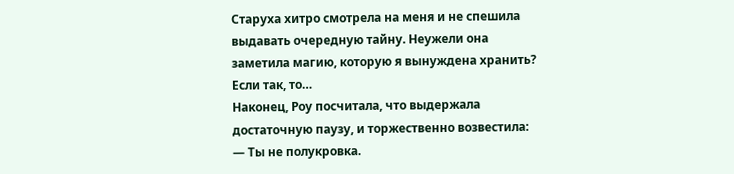Старуха хитро смотрела на меня и не спешила выдавать очередную тайну. Неужели она заметила магию, которую я вынуждена хранить? Если так, то…
Наконец, Роу посчитала, что выдержала достаточную паузу, и торжественно возвестила:
— Ты не полукровка.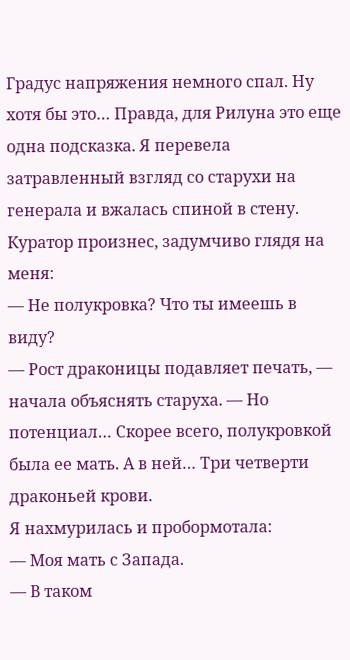Градус напряжения немного спал. Ну хотя бы это… Правда, для Рилуна это еще одна подсказка. Я перевела затравленный взгляд со старухи на генерала и вжалась спиной в стену. Куратор произнес, задумчиво глядя на меня:
— Не полукровка? Что ты имеешь в виду?
— Рост драконицы подавляет печать, — начала объяснять старуха. — Но потенциал… Скорее всего, полукровкой была ее мать. А в ней… Три четверти драконьей крови.
Я нахмурилась и пробормотала:
— Моя мать с Запада.
— В таком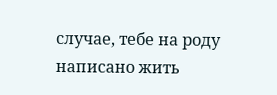случае, тебе на роду написано жить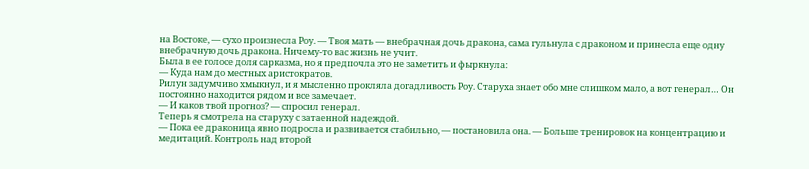на Востоке, — сухо произнесла Роу. — Твоя мать — внебрачная дочь дракона, сама гульнула с драконом и принесла еще одну внебрачную дочь дракона. Ничему-то вас жизнь не учит.
Была в ее голосе доля сарказма, но я предпочла это не заметить и фыркнула:
— Куда нам до местных аристократов.
Рилун задумчиво хмыкнул, и я мысленно прокляла догадливость Роу. Старуха знает обо мне слишком мало, а вот генерал… Он постоянно находится рядом и все замечает.
— И каков твой прогноз? — спросил генерал.
Теперь я смотрела на старуху с затаенной надеждой.
— Пока ее драконица явно подросла и развивается стабильно, — постановила она. — Больше тренировок на концентрацию и медитаций. Контроль над второй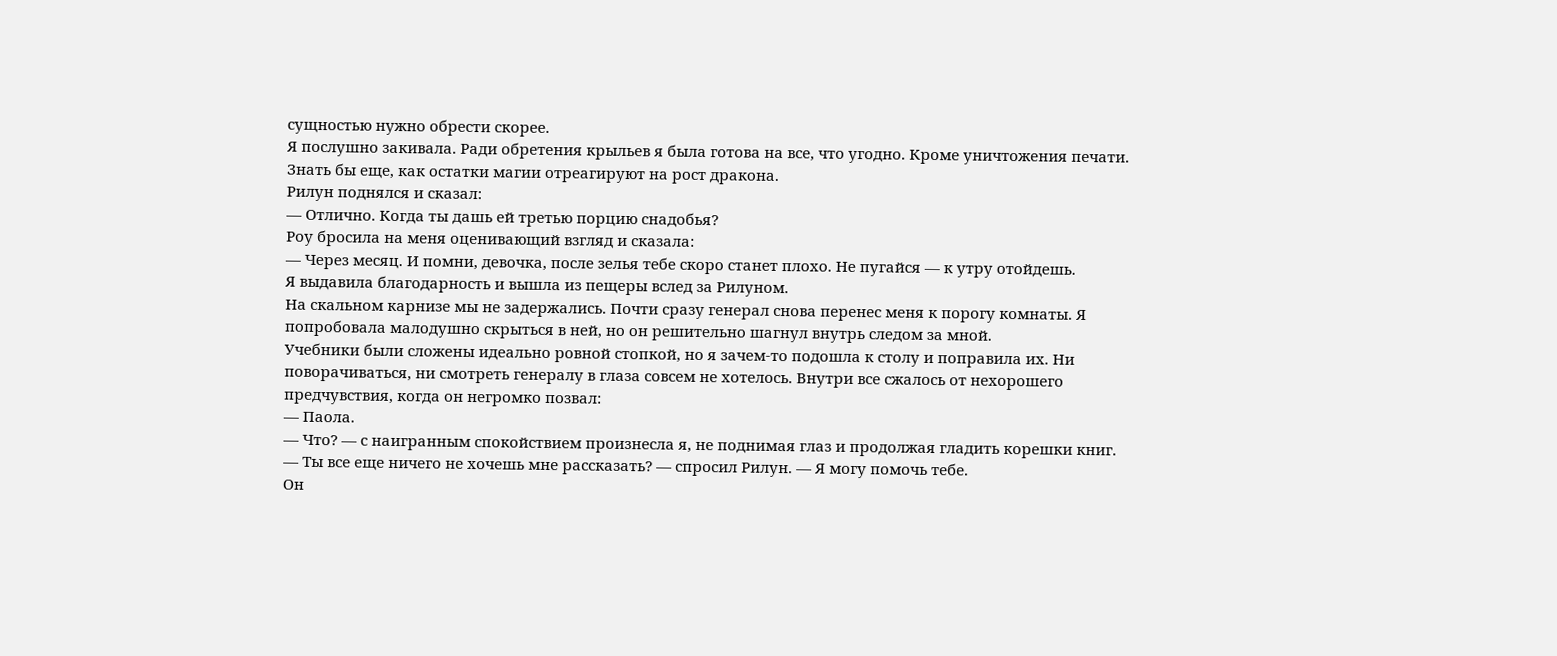сущностью нужно обрести скорее.
Я послушно закивала. Ради обретения крыльев я была готова на все, что угодно. Кроме уничтожения печати. Знать бы еще, как остатки магии отреагируют на рост дракона.
Рилун поднялся и сказал:
— Отлично. Когда ты дашь ей третью порцию снадобья?
Роу бросила на меня оценивающий взгляд и сказала:
— Через месяц. И помни, девочка, после зелья тебе скоро станет плохо. Не пугайся — к утру отойдешь.
Я выдавила благодарность и вышла из пещеры вслед за Рилуном.
На скальном карнизе мы не задержались. Почти сразу генерал снова перенес меня к порогу комнаты. Я попробовала малодушно скрыться в ней, но он решительно шагнул внутрь следом за мной.
Учебники были сложены идеально ровной стопкой, но я зачем-то подошла к столу и поправила их. Ни поворачиваться, ни смотреть генералу в глаза совсем не хотелось. Внутри все сжалось от нехорошего предчувствия, когда он негромко позвал:
— Паола.
— Что? — с наигранным спокойствием произнесла я, не поднимая глаз и продолжая гладить корешки книг.
— Ты все еще ничего не хочешь мне рассказать? — спросил Рилун. — Я могу помочь тебе.
Он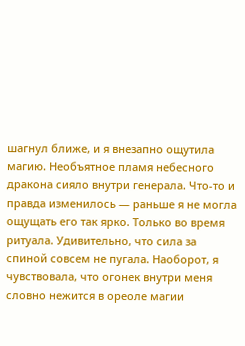шагнул ближе, и я внезапно ощутила магию. Необъятное пламя небесного дракона сияло внутри генерала. Что-то и правда изменилось — раньше я не могла ощущать его так ярко. Только во время ритуала. Удивительно, что сила за спиной совсем не пугала. Наоборот, я чувствовала, что огонек внутри меня словно нежится в ореоле магии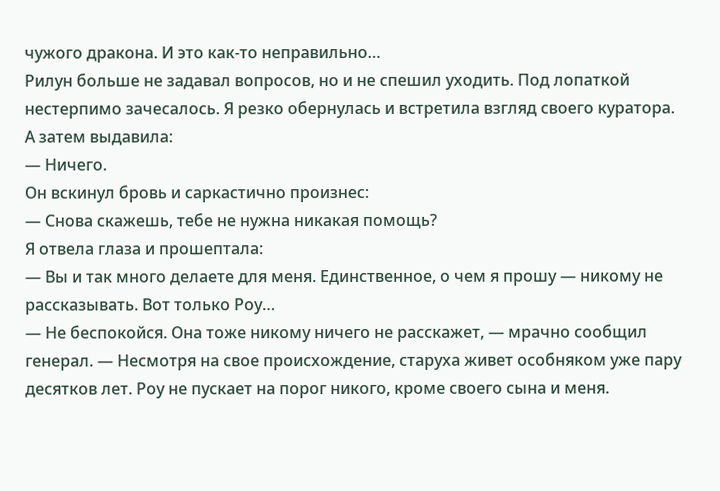чужого дракона. И это как-то неправильно…
Рилун больше не задавал вопросов, но и не спешил уходить. Под лопаткой нестерпимо зачесалось. Я резко обернулась и встретила взгляд своего куратора. А затем выдавила:
— Ничего.
Он вскинул бровь и саркастично произнес:
— Снова скажешь, тебе не нужна никакая помощь?
Я отвела глаза и прошептала:
— Вы и так много делаете для меня. Единственное, о чем я прошу — никому не рассказывать. Вот только Роу…
— Не беспокойся. Она тоже никому ничего не расскажет, — мрачно сообщил генерал. — Несмотря на свое происхождение, старуха живет особняком уже пару десятков лет. Роу не пускает на порог никого, кроме своего сына и меня.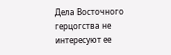Дела Восточного герцогства не интересуют ее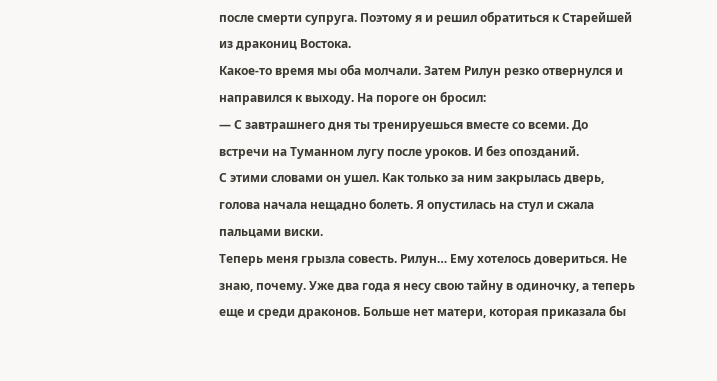после смерти супруга. Поэтому я и решил обратиться к Старейшей из дракониц Востока.
Какое-то время мы оба молчали. Затем Рилун резко отвернулся и направился к выходу. На пороге он бросил:
— С завтрашнего дня ты тренируешься вместе со всеми. До встречи на Туманном лугу после уроков. И без опозданий.
С этими словами он ушел. Как только за ним закрылась дверь, голова начала нещадно болеть. Я опустилась на стул и сжала пальцами виски.
Теперь меня грызла совесть. Рилун… Ему хотелось довериться. Не знаю, почему. Уже два года я несу свою тайну в одиночку, а теперь еще и среди драконов. Больше нет матери, которая приказала бы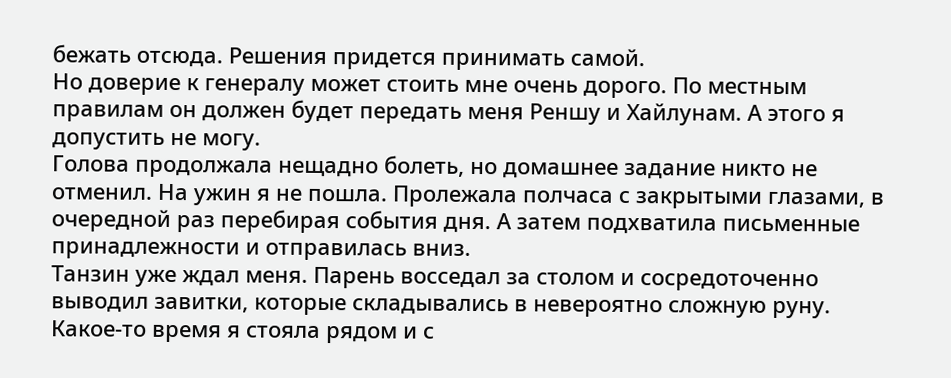бежать отсюда. Решения придется принимать самой.
Но доверие к генералу может стоить мне очень дорого. По местным правилам он должен будет передать меня Реншу и Хайлунам. А этого я допустить не могу.
Голова продолжала нещадно болеть, но домашнее задание никто не отменил. На ужин я не пошла. Пролежала полчаса с закрытыми глазами, в очередной раз перебирая события дня. А затем подхватила письменные принадлежности и отправилась вниз.
Танзин уже ждал меня. Парень восседал за столом и сосредоточенно выводил завитки, которые складывались в невероятно сложную руну.
Какое-то время я стояла рядом и с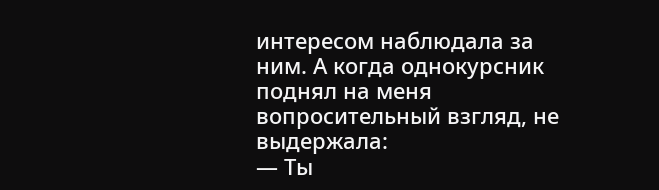интересом наблюдала за ним. А когда однокурсник поднял на меня вопросительный взгляд, не выдержала:
— Ты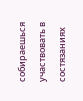собираешься участвовать в состязаниях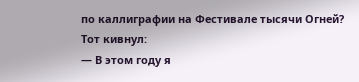по каллиграфии на Фестивале тысячи Огней?
Тот кивнул:
— В этом году я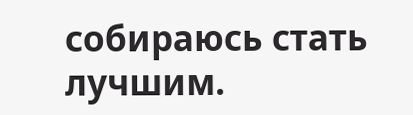собираюсь стать лучшим.